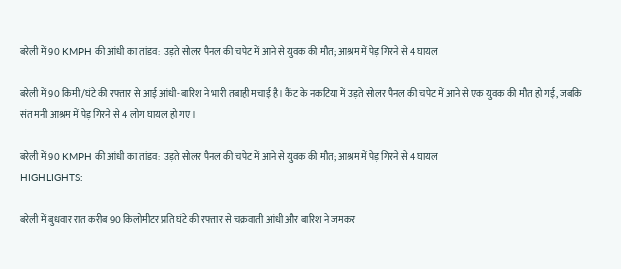बरेली में 90 KMPH की आंधी का तांडव: उड़ते सोलर पैनल की चपेट में आने से युवक की मौत; आश्रम में पेड़ गिरने से 4 घायल

बरेली में 90 किमी/घंटे की रफ्तार से आई आंधी-बारिश ने भारी तबाही मचाई है। कैंट के नकटिया में उड़ते सोलर पैनल की चपेट में आने से एक युवक की मौत हो गई, जबकि संत मनी आश्रम में पेड़ गिरने से 4 लोग घायल हो गए।

बरेली में 90 KMPH की आंधी का तांडव: उड़ते सोलर पैनल की चपेट में आने से युवक की मौत; आश्रम में पेड़ गिरने से 4 घायल
HIGHLIGHTS:

बरेली में बुधवार रात करीब 90 किलोमीटर प्रति घंटे की रफ्तार से चक्रवाती आंधी और बारिश ने जमकर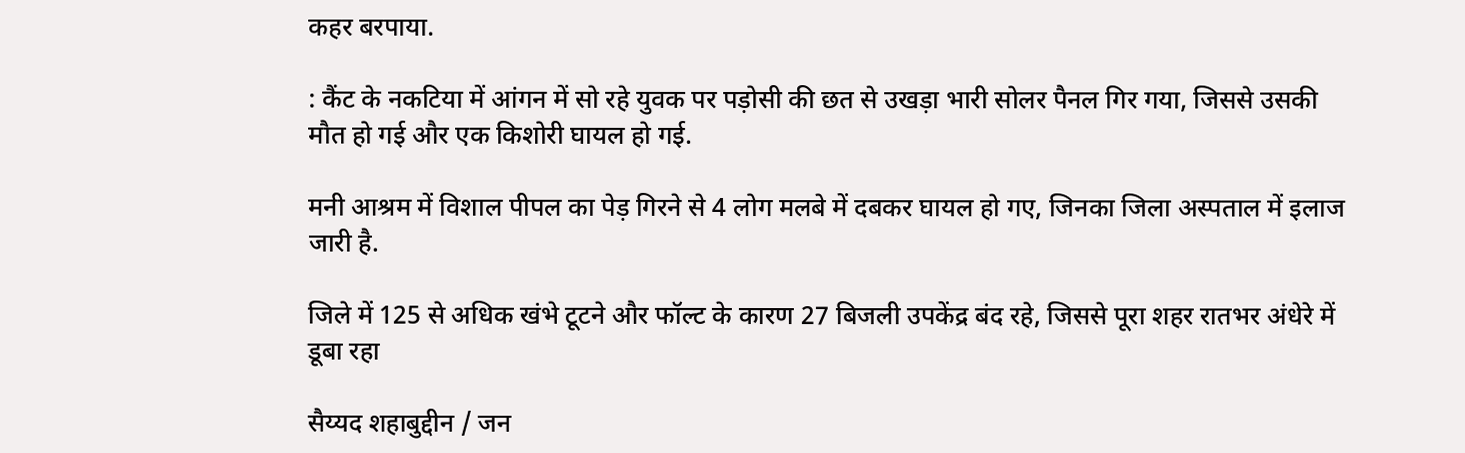कहर बरपाया.

: कैंट के नकटिया में आंगन में सो रहे युवक पर पड़ोसी की छत से उखड़ा भारी सोलर पैनल गिर गया, जिससे उसकी मौत हो गई और एक किशोरी घायल हो गई.

मनी आश्रम में विशाल पीपल का पेड़ गिरने से 4 लोग मलबे में दबकर घायल हो गए, जिनका जिला अस्पताल में इलाज जारी है.

जिले में 125 से अधिक खंभे टूटने और फॉल्ट के कारण 27 बिजली उपकेंद्र बंद रहे, जिससे पूरा शहर रातभर अंधेरे में डूबा रहा

सैय्यद शहाबुद्दीन / जन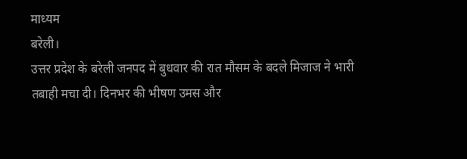माध्यम
बरेली।
उत्तर प्रदेश के बरेली जनपद में बुधवार की रात मौसम के बदले मिजाज ने भारी तबाही मचा दी। दिनभर की भीषण उमस और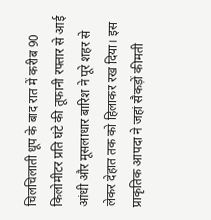चिलचिलाती धूप के बाद रात में करीब 90 किलोमीटर प्रति घंटे की तूफानी रफ्तार से आई आंधी और मूसलाधार बारिश ने पूरे शहर से लेकर देहात तक को हिलाकर रख दिया। इस प्राकृतिक आपदा ने जहां सैकड़ों कीमती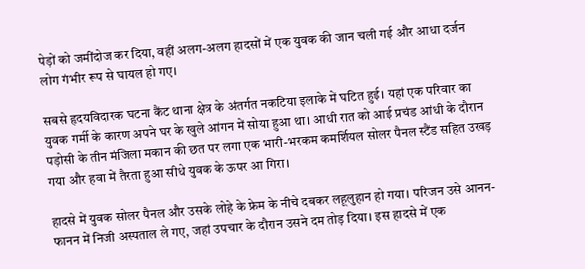पेड़ों को जमींदोज कर दिया, वहीं अलग-अलग हादसों में एक युवक की जान चली गई और आधा दर्जन लोग गंभीर रूप से घायल हो गए।

सबसे हृदयविदारक घटना कैंट थाना क्षेत्र के अंतर्गत नकटिया इलाके में घटित हुई। यहां एक परिवार का युवक गर्मी के कारण अपने घर के खुले आंगन में सोया हुआ था। आधी रात को आई प्रचंड आंधी के दौरान पड़ोसी के तीन मंजिला मकान की छत पर लगा एक भारी-भरकम कमर्शियल सोलर पैनल स्टैंड सहित उखड़ गया और हवा में तैरता हुआ सीधे युवक के ऊपर आ गिरा।

हादसे में युवक सोलर पैनल और उसके लोहे के फ्रेम के नीचे दबकर लहूलुहान हो गया। परिजन उसे आनन-फानन में निजी अस्पताल ले गए, जहां उपचार के दौरान उसने दम तोड़ दिया। इस हादसे में एक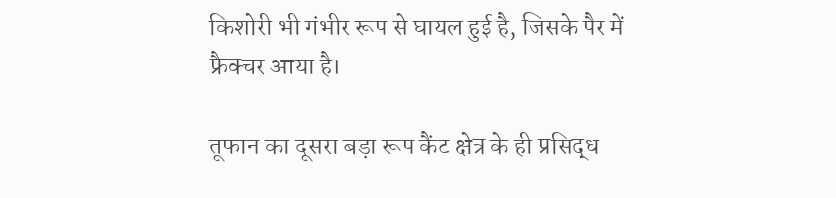किशोरी भी गंभीर रूप से घायल हुई है, जिसके पैर में फ्रैक्चर आया है।

तूफान का दूसरा बड़ा रूप कैंट क्षेत्र के ही प्रसिद्ध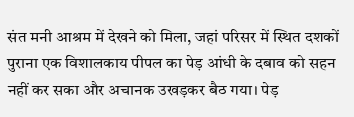संत मनी आश्रम में देखने को मिला, जहां परिसर में स्थित दशकों पुराना एक विशालकाय पीपल का पेड़ आंधी के दबाव को सहन नहीं कर सका और अचानक उखड़कर बैठ गया। पेड़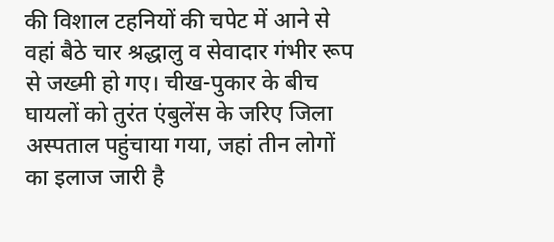की विशाल टहनियों की चपेट में आने से वहां बैठे चार श्रद्धालु व सेवादार गंभीर रूप से जख्मी हो गए। चीख-पुकार के बीच घायलों को तुरंत एंबुलेंस के जरिए जिला अस्पताल पहुंचाया गया, जहां तीन लोगों का इलाज जारी है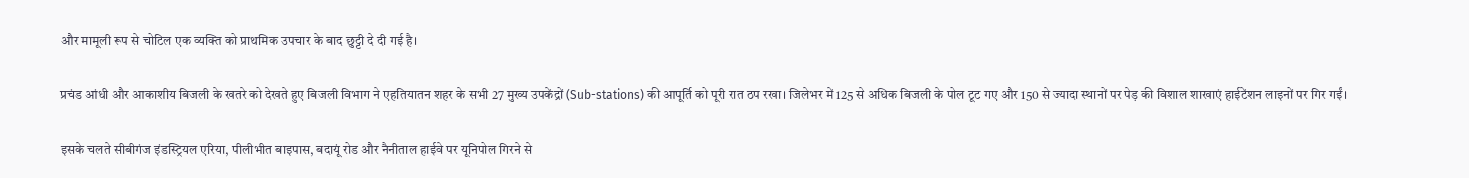और मामूली रूप से चोटिल एक व्यक्ति को प्राथमिक उपचार के बाद छुट्टी दे दी गई है।

प्रचंड आंधी और आकाशीय बिजली के खतरे को देखते हुए बिजली विभाग ने एहतियातन शहर के सभी 27 मुख्य उपकेंद्रों (Sub-stations) की आपूर्ति को पूरी रात ठप रखा। जिलेभर में 125 से अधिक बिजली के पोल टूट गए और 150 से ज्यादा स्थानों पर पेड़ की विशाल शाखाएं हाईटेंशन लाइनों पर गिर गईं।

इसके चलते सीबीगंज इंडस्ट्रियल एरिया, पीलीभीत बाइपास, बदायूं रोड और नैनीताल हाईवे पर यूनिपोल गिरने से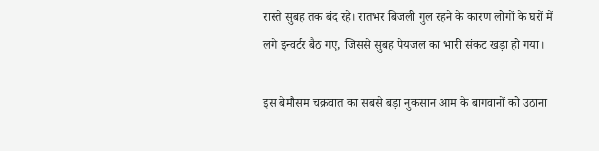रास्ते सुबह तक बंद रहे। रातभर बिजली गुल रहने के कारण लोगों के घरों में लगे इन्वर्टर बैठ गए, जिससे सुबह पेयजल का भारी संकट खड़ा हो गया।

इस बेमौसम चक्रवात का सबसे बड़ा नुकसान आम के बागवानों को उठाना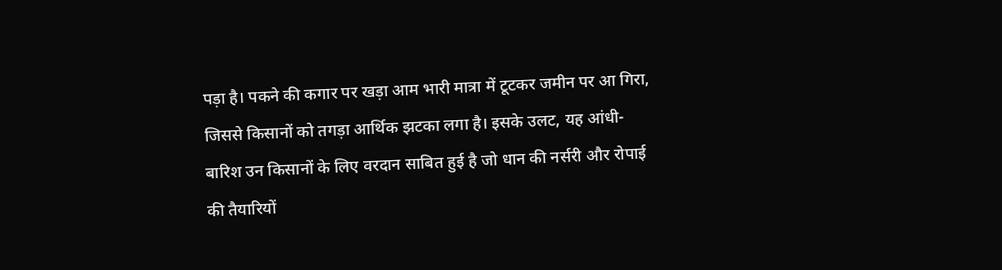पड़ा है। पकने की कगार पर खड़ा आम भारी मात्रा में टूटकर जमीन पर आ गिरा, जिससे किसानों को तगड़ा आर्थिक झटका लगा है। इसके उलट, यह आंधी-बारिश उन किसानों के लिए वरदान साबित हुई है जो धान की नर्सरी और रोपाई की तैयारियों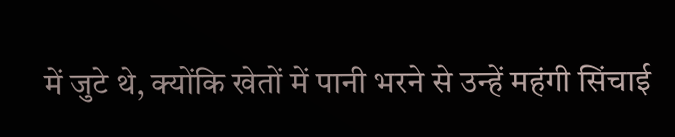में जुटे थे, क्योंकि खेतों में पानी भरने से उन्हें महंगी सिंचाई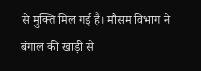से मुक्ति मिल गई है। मौसम विभाग ने बंगाल की खाड़ी से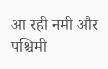आ रही नमी और पश्चिमी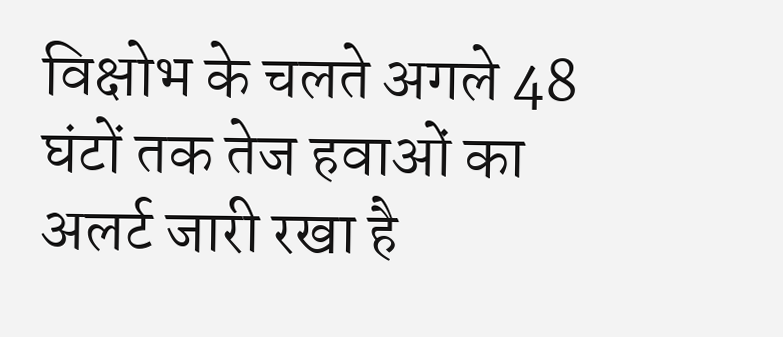विक्षोभ के चलते अगले 48 घंटों तक तेज हवाओं का अलर्ट जारी रखा है